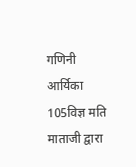गणिनी आर्यिका 105विज्ञ मति माताजी द्वारा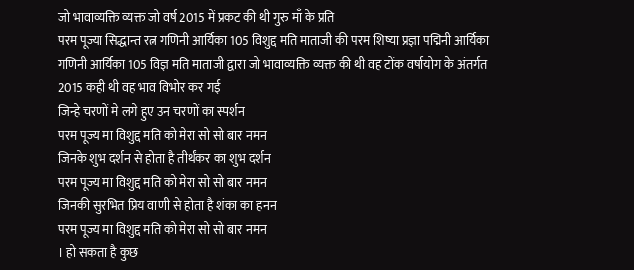जो भावाव्यक्ति व्यक्त जो वर्ष 2015 में प्रकट की थी गुरु माँ के प्रति
परम पूज्या सिद्धान्त रत्न गणिनी आर्यिका 105 विशुद्द मति माताजी की परम शिष्या प्रज्ञा पद्मिनी आर्यिका गणिनी आर्यिका 105 विज्ञ मति माताजी द्वारा जो भावाव्यक्ति व्यक्त की थी वह टोंक वर्षायोग के अंतर्गत 2015 कही थी वह भाव विभोर कर गई
जिन्हे चरणों मे लगे हुए उन चरणों का स्पर्शन
परम पूज्य मा विशुद्द मति को मेरा सो सो बार नमन
जिनके शुभ दर्शन से होता है तीर्थंकर का शुभ दर्शन
परम पूज्य मा विशुद्द मति को मेरा सो सो बार नमन
जिनकी सुरभित प्रिय वाणी से होता है शंका का हनन
परम पूज्य मा विशुद्द मति को मेरा सो सो बार नमन
। हो सकता है कुछ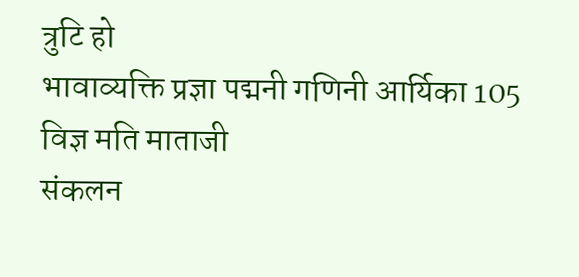त्रुटि हो
भावाव्यक्ति प्रज्ञा पद्मनी गणिनी आर्यिका 105 विज्ञ मति माताजी
संकलन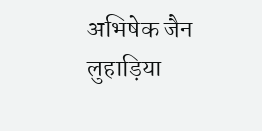अभिषेक जैन लुहाड़िया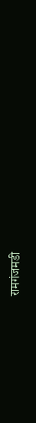रामगंजमडी